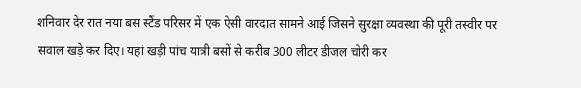शनिवार देर रात नया बस स्टैंड परिसर में एक ऐसी वारदात सामने आई जिसने सुरक्षा व्यवस्था की पूरी तस्वीर पर सवाल खड़े कर दिए। यहां खड़ी पांच यात्री बसों से करीब 300 लीटर डीजल चोरी कर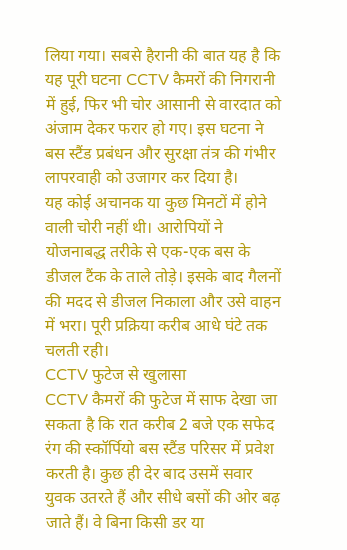लिया गया। सबसे हैरानी की बात यह है कि यह पूरी घटना CCTV कैमरों की निगरानी में हुई, फिर भी चोर आसानी से वारदात को अंजाम देकर फरार हो गए। इस घटना ने बस स्टैंड प्रबंधन और सुरक्षा तंत्र की गंभीर लापरवाही को उजागर कर दिया है।
यह कोई अचानक या कुछ मिनटों में होने वाली चोरी नहीं थी। आरोपियों ने योजनाबद्ध तरीके से एक-एक बस के डीजल टैंक के ताले तोड़े। इसके बाद गैलनों की मदद से डीजल निकाला और उसे वाहन में भरा। पूरी प्रक्रिया करीब आधे घंटे तक चलती रही।
CCTV फुटेज से खुलासा
CCTV कैमरों की फुटेज में साफ देखा जा सकता है कि रात करीब 2 बजे एक सफेद रंग की स्कॉर्पियो बस स्टैंड परिसर में प्रवेश करती है। कुछ ही देर बाद उसमें सवार युवक उतरते हैं और सीधे बसों की ओर बढ़ जाते हैं। वे बिना किसी डर या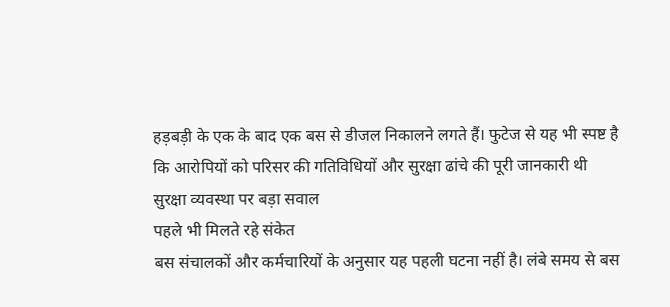हड़बड़ी के एक के बाद एक बस से डीजल निकालने लगते हैं। फुटेज से यह भी स्पष्ट है कि आरोपियों को परिसर की गतिविधियों और सुरक्षा ढांचे की पूरी जानकारी थी
सुरक्षा व्यवस्था पर बड़ा सवाल
पहले भी मिलते रहे संकेत
बस संचालकों और कर्मचारियों के अनुसार यह पहली घटना नहीं है। लंबे समय से बस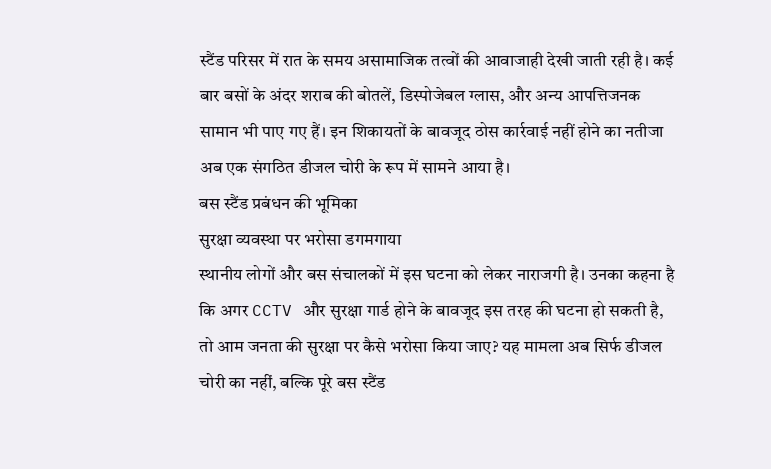स्टैंड परिसर में रात के समय असामाजिक तत्वों की आवाजाही देखी जाती रही है। कई बार बसों के अंदर शराब की बोतलें, डिस्पोजेबल ग्लास, और अन्य आपत्तिजनक सामान भी पाए गए हैं। इन शिकायतों के बावजूद ठोस कार्रवाई नहीं होने का नतीजा अब एक संगठित डीजल चोरी के रूप में सामने आया है।
बस स्टैंड प्रबंधन की भूमिका
सुरक्षा व्यवस्था पर भरोसा डगमगाया
स्थानीय लोगों और बस संचालकों में इस घटना को लेकर नाराजगी है। उनका कहना है कि अगर CCTV और सुरक्षा गार्ड होने के बावजूद इस तरह की घटना हो सकती है, तो आम जनता की सुरक्षा पर कैसे भरोसा किया जाए? यह मामला अब सिर्फ डीजल चोरी का नहीं, बल्कि पूरे बस स्टैंड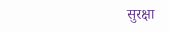सुरक्षा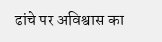ढांचे पर अविश्वास का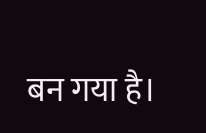बन गया है।